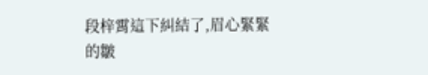段梓霄這下糾結了,眉心緊緊的皺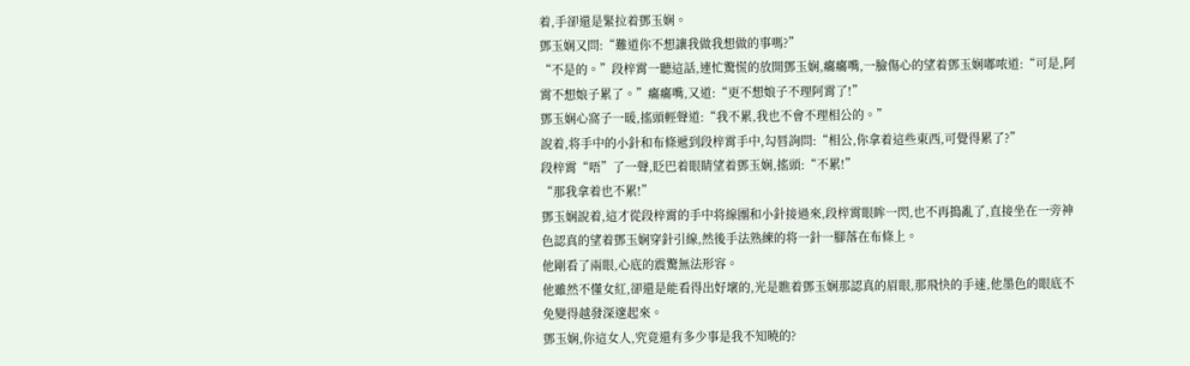着,手卻還是緊拉着鄧玉娴。
鄧玉娴又問:“難道你不想讓我做我想做的事嗎?”
“不是的。”段梓霄一聽這話,連忙驚慌的放開鄧玉娴,癟癟嘴,一臉傷心的望着鄧玉娴嘟哝道:“可是,阿霄不想娘子累了。”癟癟嘴,又道:“更不想娘子不理阿霄了!”
鄧玉娴心窩子一暖,搖頭輕聲道:“我不累,我也不會不理相公的。”
說着,将手中的小針和布條遞到段梓霄手中,勾唇詢問:“相公,你拿着這些東西,可覺得累了?”
段梓霄“唔”了一聲,眨巴着眼睛望着鄧玉娴,搖頭:“不累!”
“那我拿着也不累!”
鄧玉娴說着,這才從段梓霄的手中将線團和小針接過來,段梓霄眼眸一閃,也不再搗亂了,直接坐在一旁神色認真的望着鄧玉娴穿針引線,然後手法熟練的将一針一腳落在布條上。
他剛看了兩眼,心底的震驚無法形容。
他雖然不懂女紅,卻還是能看得出好壞的,光是瞧着鄧玉娴那認真的眉眼,那飛快的手速,他墨色的眼底不免變得越發深邃起來。
鄧玉娴,你這女人,究竟還有多少事是我不知曉的?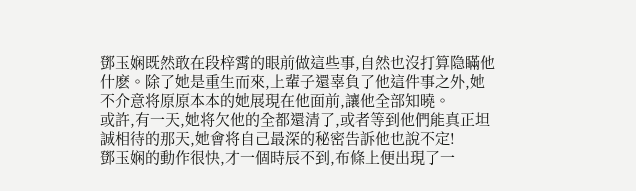鄧玉娴既然敢在段梓霄的眼前做這些事,自然也沒打算隐瞞他什麽。除了她是重生而來,上輩子還辜負了他這件事之外,她不介意将原原本本的她展現在他面前,讓他全部知曉。
或許,有一天,她将欠他的全都還清了,或者等到他們能真正坦誠相待的那天,她會将自己最深的秘密告訴他也說不定!
鄧玉娴的動作很快,才一個時辰不到,布條上便出現了一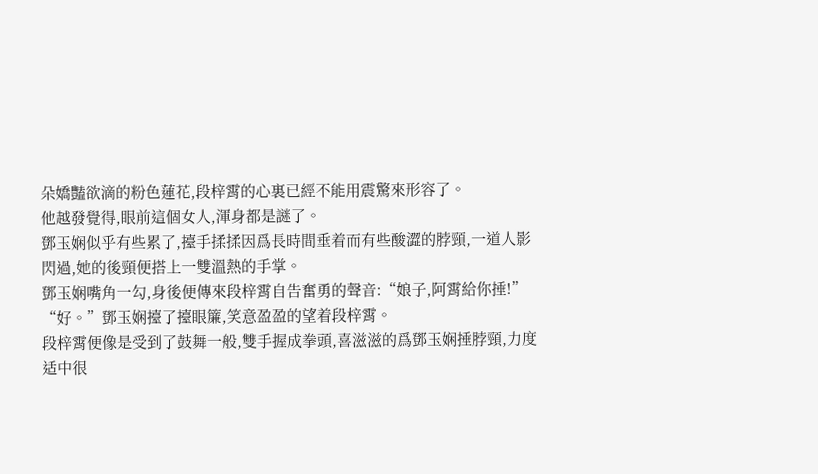朵嬌豔欲滴的粉色蓮花,段梓霄的心裏已經不能用震驚來形容了。
他越發覺得,眼前這個女人,渾身都是謎了。
鄧玉娴似乎有些累了,擡手揉揉因爲長時間垂着而有些酸澀的脖頸,一道人影閃過,她的後頸便搭上一雙溫熱的手掌。
鄧玉娴嘴角一勾,身後便傳來段梓霄自告奮勇的聲音:“娘子,阿霄給你捶!”
“好。”鄧玉娴擡了擡眼簾,笑意盈盈的望着段梓霄。
段梓霄便像是受到了鼓舞一般,雙手握成拳頭,喜滋滋的爲鄧玉娴捶脖頸,力度适中很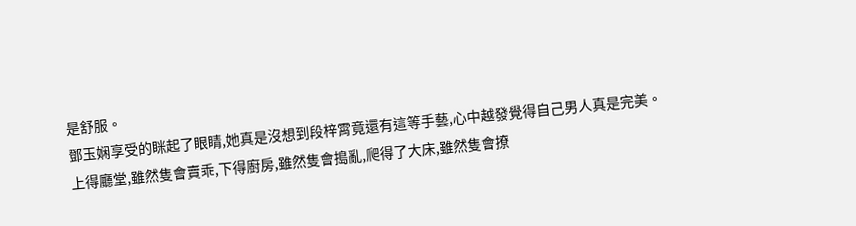是舒服。
鄧玉娴享受的眯起了眼睛,她真是沒想到段梓霄竟還有這等手藝,心中越發覺得自己男人真是完美。
上得廳堂,雖然隻會賣乖,下得廚房,雖然隻會搗亂,爬得了大床,雖然隻會撩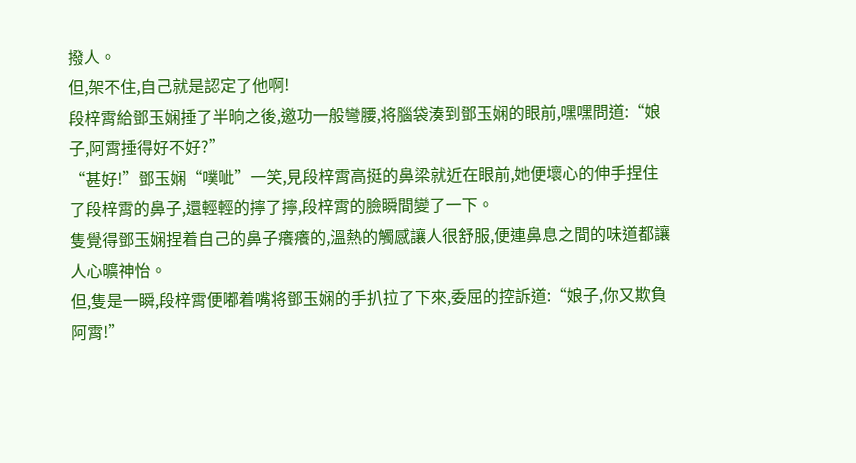撥人。
但,架不住,自己就是認定了他啊!
段梓霄給鄧玉娴捶了半晌之後,邀功一般彎腰,将腦袋湊到鄧玉娴的眼前,嘿嘿問道:“娘子,阿霄捶得好不好?”
“甚好!”鄧玉娴“噗呲”一笑,見段梓霄高挺的鼻梁就近在眼前,她便壞心的伸手捏住了段梓霄的鼻子,還輕輕的擰了擰,段梓霄的臉瞬間變了一下。
隻覺得鄧玉娴捏着自己的鼻子癢癢的,溫熱的觸感讓人很舒服,便連鼻息之間的味道都讓人心曠神怡。
但,隻是一瞬,段梓霄便嘟着嘴将鄧玉娴的手扒拉了下來,委屈的控訴道:“娘子,你又欺負阿霄!”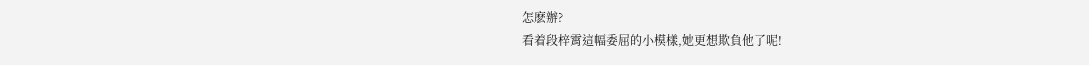怎麽辦?
看着段梓霄這幅委屈的小模樣,她更想欺負他了呢!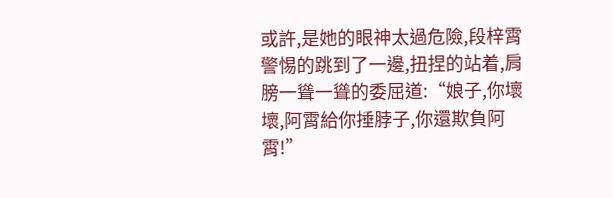或許,是她的眼神太過危險,段梓霄警惕的跳到了一邊,扭捏的站着,肩膀一聳一聳的委屈道:“娘子,你壞壞,阿霄給你捶脖子,你還欺負阿霄!”